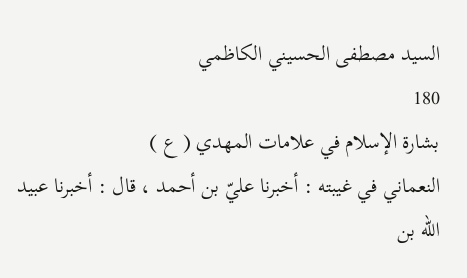السيد مصطفى الحسيني الكاظمي
180
بشارة الإسلام في علامات المهدي ( ع )
النعماني في غيبته : أخبرنا عليّ بن أحمد ، قال : أخبرنا عبيد اللّه بن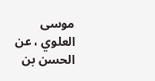موسى العلوي ، عن الحسن بن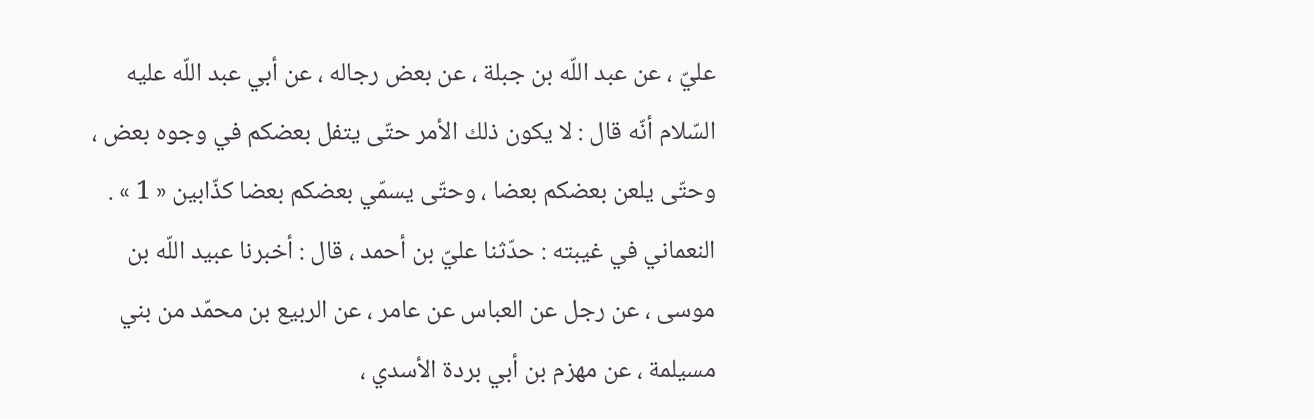عليّ ، عن عبد اللّه بن جبلة ، عن بعض رجاله ، عن أبي عبد اللّه عليه السّلام أنّه قال : لا يكون ذلك الأمر حتّى يتفل بعضكم في وجوه بعض ، وحتّى يلعن بعضكم بعضا ، وحتّى يسمّي بعضكم بعضا كذّابين « 1 » . النعماني في غيبته : حدّثنا عليّ بن أحمد ، قال : أخبرنا عبيد اللّه بن موسى ، عن رجل عن العباس عن عامر ، عن الربيع بن محمّد من بني مسيلمة ، عن مهزم بن أبي بردة الأسدي ،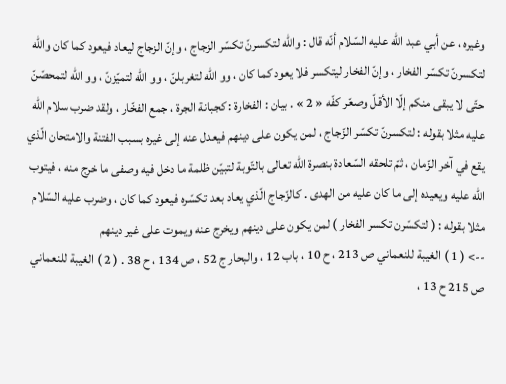وغيره ، عن أبي عبد اللّه عليه السّلام أنّه قال : واللّه لتكسرنّ تكسّر الزجاج ، وإنّ الزجاج ليعاد فيعود كما كان واللّه لتكسرنّ تكسّر الفخار ، وإنّ الفخار ليتكسر فلا يعود كما كان ، وو اللّه لتغربلنّ ، وو اللّه لتميّزنّ ، وو اللّه لتمحصّنّ حتّى لا يبقى منكم إلّا الأقلّ وصعّر كفّه « 2 » . بيان : الفخارة : كجبانة الجرة ، جمع الفخّار ، ولقد ضرب سلام اللّه عليه مثلا بقوله : لتكسرنّ تكسّر الزّجاج ، لمن يكون على دينهم فيعدل عنه إلى غيره بسبب الفتنة والامتحان الّذي يقع في آخر الزّمان ، ثمّ تلحقه السّعادة بنصرة اللّه تعالى بالتّوبة لتبيّن ظلمة ما دخل فيه وصفى ما خرج منه ، فيتوب اللّه عليه ويعيده إلى ما كان عليه من الهدى . كالزّجاج الّذي يعاد بعد تكسّره فيعود كما كان ، وضرب عليه السّلام مثلا بقوله : ( لتكسّرن تكسر الفخار ) لمن يكون على دينهم ويخرج عنه ويموت على غير دينهم
--> ( 1 ) الغيبة للنعماني ص 213 ، ح 10 ، باب 12 ، والبحار ج 52 ، ص 134 ، ح 38 . ( 2 ) الغيبة للنعماني ص 215 ح 13 ،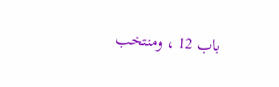باب 12 ، ومنتخب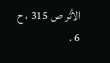الأثر ص 315 ، ح 6 .